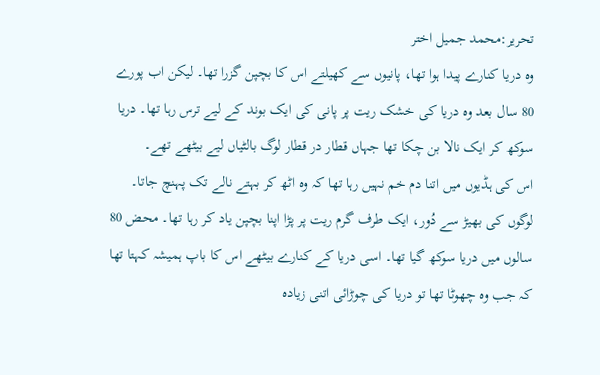تحریر:محمد جمیل اختر
وہ دریا کنارے پیدا ہوا تھا، پانیوں سے کھیلتے اس کا بچپن گزرا تھا۔ لیکن اب پورے 80 سال بعد وہ دریا کی خشک ریت پر پانی کی ایک بوند کے لیے ترس رہا تھا۔ دریا سوکھ کر ایک نالا بن چکا تھا جہاں قطار در قطار لوگ بالٹیاں لیے بیٹھے تھے۔
اس کی ہڈیوں میں اتنا دم خم نہیں رہا تھا کہ وہ اٹھ کر بہتے نالے تک پہنچ جاتا۔ لوگوں کی بھیڑ سے دُور، ایک طرف گرم ریت پر پڑا اپنا بچپن یاد کر رہا تھا۔ محض 80 سالوں میں دریا سوکھ گیا تھا۔ اسی دریا کے کنارے بیٹھے اس کا باپ ہمیشہ کہتا تھا کہ جب وہ چھوٹا تھا تو دریا کی چوڑائی اتنی زیادہ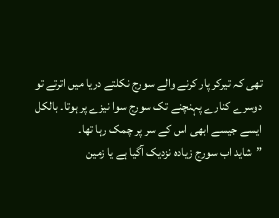تھی کہ تیرکر پار کرنے والے سورج نکلتے دریا میں اترتے تو دوسرے کنارے پہنچنے تک سورج سوا نیزے پر ہوتا۔ بالکل ایسے جیسے ابھی اس کے سر پر چمک رہا تھا۔
”شاید اب سورج زیادہ نزدیک آگیا ہے یا زمین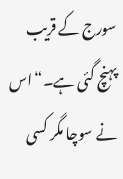سورج کے قریب پہنچ گئی ہے۔“اس نے سوچا مگر کسی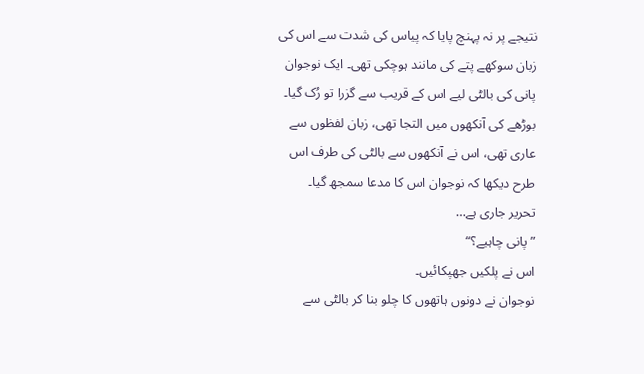نتیجے پر نہ پہنچ پایا کہ پیاس کی شدت سے اس کی زبان سوکھے پتے کی مانند ہوچکی تھی۔ ایک نوجوان پانی کی بالٹی لیے اس کے قریب سے گزرا تو رُک گیا۔
بوڑھے کی آنکھوں میں التجا تھی، زبان لفظوں سے عاری تھی، اس نے آنکھوں سے بالٹی کی طرف اس طرح دیکھا کہ نوجوان اس کا مدعا سمجھ گیا۔
تحریر جاری ہے…
”پانی چاہیے؟“
اس نے پلکیں جھپکائیں۔
نوجوان نے دونوں ہاتھوں کا چلو بنا کر بالٹی سے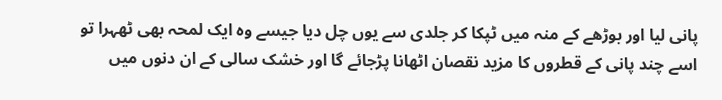پانی لیا اور بوڑھے کے منہ میں ٹپکا کر جلدی سے یوں چل دیا جیسے وہ ایک لمحہ بھی ٹھہرا تو اسے چند پانی کے قطروں کا مزید نقصان اٹھانا پڑجائے گا اور خشک سالی کے ان دنوں میں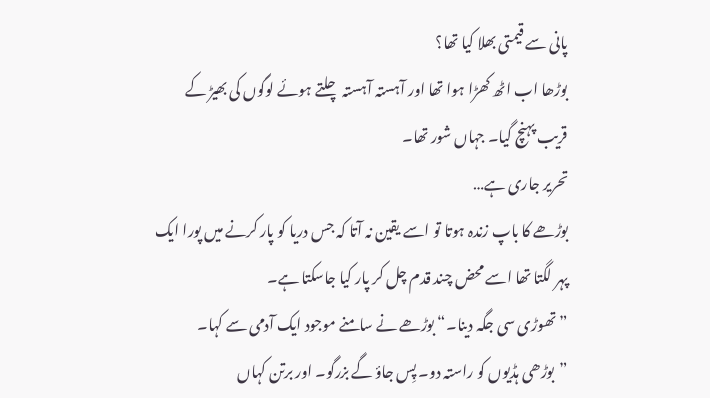پانی سے قیمتی بھلا کیا تھا؟
بوڑھا اب اٹھ کھڑا ہوا تھا اور آہستہ آہستہ چلتے ہوئے لوگوں کی بھیڑ کے قریب پہنچ گیا۔ جہاں شور تھا۔
تحریر جاری ہے…
بوڑھے کا باپ زندہ ہوتا تو اسے یقین نہ آتا کہ جس دریا کو پار کرنے میں پورا ایک پہر لگتا تھا اسے محض چند قدم چل کر پار کیا جاسکتا ہے۔
”تھوڑی سی جگہ دینا۔“ بوڑھے نے سامنے موجود ایک آدمی سے کہا۔
”بوڑھی ہڈیوں کو راستہ دو۔ پِس جاؤ گے بزرگو۔ اور برتن کہاں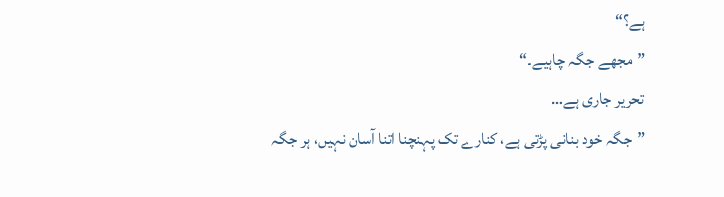ہے؟“
”مجھے جگہ چاہیے۔“
تحریر جاری ہے…
”جگہ خود بنانی پڑتی ہے، کنارے تک پہنچنا اتنا آسان نہیں، ہر جگہ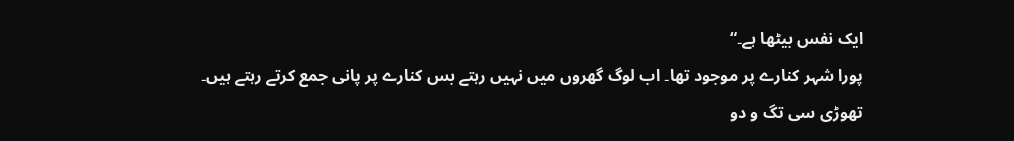ایک نفس بیٹھا ہے۔“
پورا شہر کنارے پر موجود تھا۔ اب لوگ گھروں میں نہیں رہتے بس کنارے پر پانی جمع کرتے رہتے ہیں۔
تھوڑی سی تگ و دو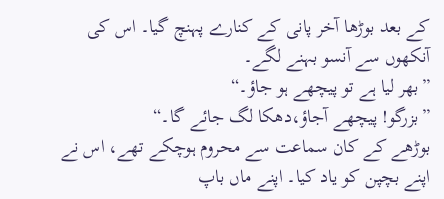کے بعد بوڑھا آخر پانی کے کنارے پہنچ گیا۔ اس کی آنکھوں سے آنسو بہنے لگے۔
”بھر لیا ہے تو پیچھے ہو جاؤ۔“
”بزرگو! پیچھے آجاؤ،دھکا لگ جائے گا۔“
بوڑھے کے کان سماعت سے محروم ہوچکے تھے، اس نے اپنے بچپن کو یاد کیا۔ اپنے ماں باپ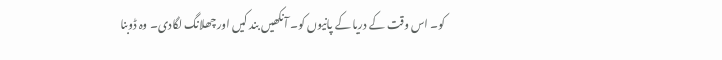کو۔ اس وقت کے دریا کے پانیوں کو۔ آنکھیں بند کیں اور چھلانگ لگادی۔ وہ ڈوبنا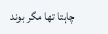چاہتا تھا مگر بوند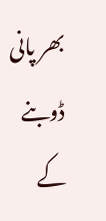بھر پانی ڈوبنے کے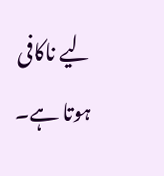لیے ناکافی ہوتا ہے۔